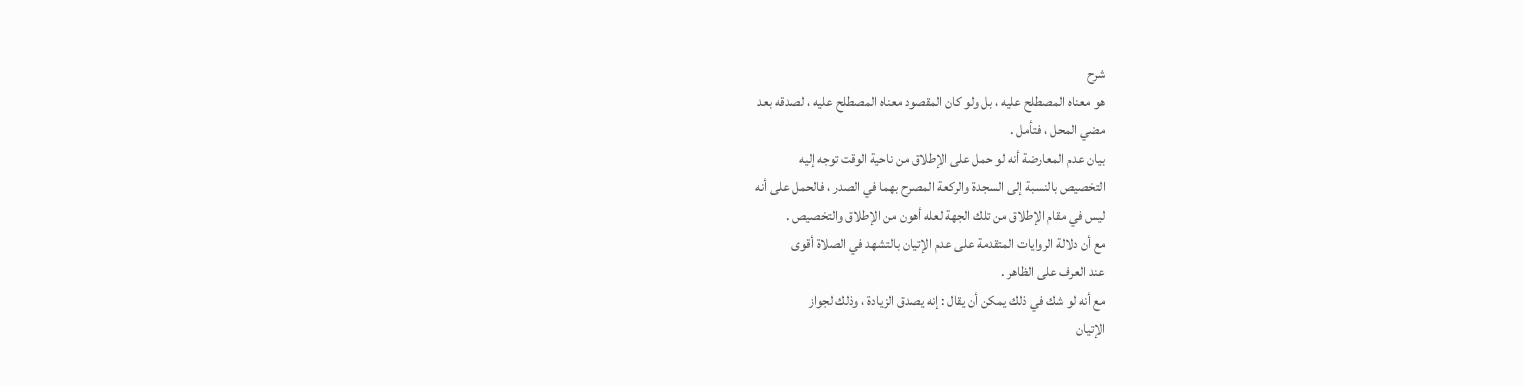شرح
هو معناه المصطلح عليه ، بل ولو كان المقصود معناه المصطلح عليه ، لصدقه بعد
مضي المحل ، فتأمل .
بيان عدم المعارضة أنه لو حمل على الإطلاق من ناحية الوقت توجه إليه
التخصيص بالنسبة إلى السجدة والركعة المصرح بهما في الصدر ، فالحمل على أنه
ليس في مقام الإطلاق من تلك الجهة لعله أهون من الإطلاق والتخصيص .
مع أن دلالة الروايات المتقدمة على عدم الإتيان بالتشهد في الصلاة أقوى
عند العرف على الظاهر .
مع أنه لو شك في ذلك يمكن أن يقال : إنه يصدق الزيادة ، وذلك لجواز
الإتيان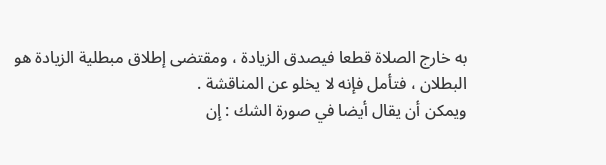به خارج الصلاة قطعا فيصدق الزيادة ، ومقتضى إطلاق مبطلية الزيادة هو
البطلان ، فتأمل فإنه لا يخلو عن المناقشة .
ويمكن أن يقال أيضا في صورة الشك : إن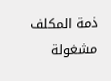ذمة المكلف مشغولة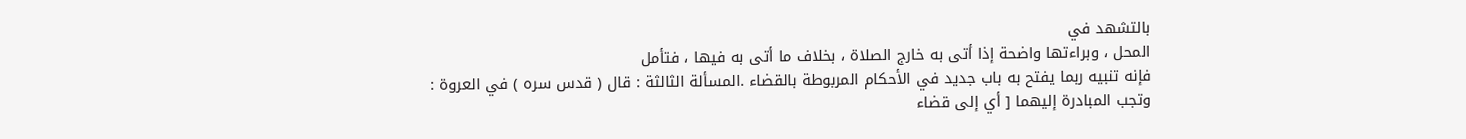بالتشهد في
المحل ، وبراءتها واضحة إذا أتى به خارج الصلاة ، بخلاف ما أتى به فيها ، فتأمل
فإنه تنبيه ربما يفتح به باب جديد في الأحكام المربوطة بالقضاء .المسألة الثالثة : قال ( قدس سره ) في العروة :
وتجب المبادرة إليهما [ أي إلى قضاء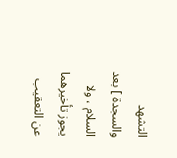التشهد والسجدة ] بعد
السلام ، ولا يجوز تأخيرهما عن التعقيب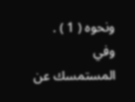ونحوه ( 1 ) .
وفي المستمسك عن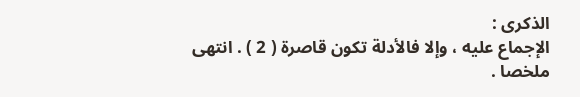الذكرى :
الإجماع عليه ، وإلا فالأدلة تكون قاصرة ( 2 ) . انتهى ملخصا .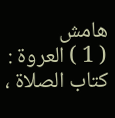هامش
( 1 ) العروة : كتاب الصلاة ،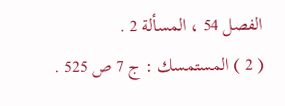الفصل 54 ، المسألة 2 .
( 2 ) المستمسك : ج 7 ص 525 .